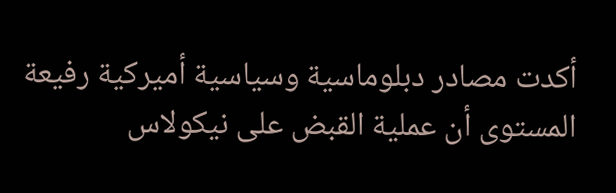أكدت مصادر دبلوماسية وسياسية أميركية رفيعة المستوى أن عملية القبض على نيكولاس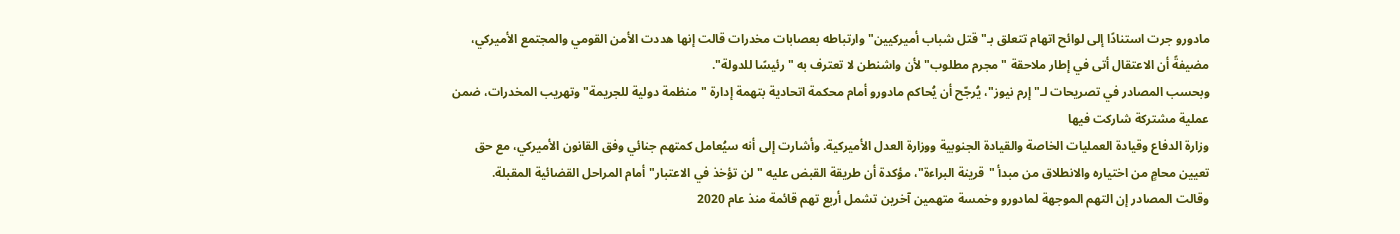مادورو جرت استنادًا إلى لوائح اتهام تتعلق بـ"قتل شباب أميركيين" وارتباطه بعصابات مخدرات قالت إنها هددت الأمن القومي والمجتمع الأميركي، مضيفةً أن الاعتقال أتى في إطار ملاحقة "مجرم مطلوب" لأن واشنطن لا تعترف به "رئيسًا للدولة".
وبحسب المصادر في تصريحات لـ"إرم نيوز"، يُرجّح أن يُحاكم مادورو أمام محكمة اتحادية بتهمة إدارة "منظمة دولية للجريمة" وتهريب المخدرات، ضمن عملية مشتركة شاركت فيها
وزارة الدفاع وقيادة العمليات الخاصة والقيادة الجنوبية ووزارة العدل الأميركية. وأشارت إلى أنه سيُعامل كمتهم جنائي وفق القانون الأميركي، مع حق تعيين محامٍ من اختياره والانطلاق من مبدأ "قرينة البراءة"، مؤكدة أن طريقة القبض عليه "لن تؤخذ في الاعتبار" أمام المراحل القضائية المقبلة.
وقالت المصادر إن التهم الموجهة لمادورو وخمسة متهمين آخرين تشمل أربع تهم قائمة منذ عام 2020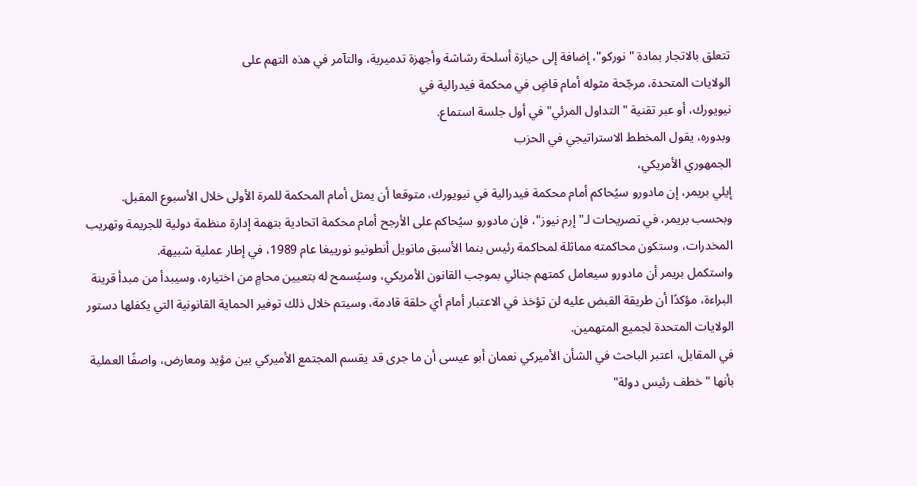تتعلق بالاتجار بمادة "نوركو"، إضافة إلى حيازة أسلحة رشاشة وأجهزة تدميرية، والتآمر في هذه التهم على
الولايات المتحدة، مرجّحة مثوله أمام قاضٍ في محكمة فيدرالية في
نيويورك، أو عبر تقنية "التداول المرئي" في أول جلسة استماع.
وبدوره، يقول المخطط الاستراتيجي في الحزب
الجمهوري الأمريكي،
إيلي بريمر، إن مادورو سيُحاكم أمام محكمة فيدرالية في نيويورك، متوقعا أن يمثل أمام المحكمة للمرة الأولى خلال الأسبوع المقبل.
وبحسب بريمر، في تصريحات لـ"إرم نيوز"، فإن مادورو سيُحاكم على الأرجح أمام محكمة اتحادية بتهمة إدارة منظمة دولية للجريمة وتهريب المخدرات، وستكون محاكمته مماثلة لمحاكمة رئيس بنما الأسبق مانويل أنطونيو نورييغا عام 1989، في إطار عملية شبيهة.
واستكمل بريمر أن مادورو سيعامل كمتهم جنائي بموجب القانون الأمريكي، وسيُسمح له بتعيين محامٍ من اختياره، وسيبدأ من مبدأ قرينة البراءة، مؤكدًا أن طريقة القبض عليه لن تؤخذ في الاعتبار أمام أي حلقة قادمة، وسيتم خلال ذلك توفير الحماية القانونية التي يكفلها دستور الولايات المتحدة لجميع المتهمين.
في المقابل، اعتبر الباحث في الشأن الأميركي نعمان أبو عيسى أن ما جرى قد يقسم المجتمع الأميركي بين مؤيد ومعارض، واصفًا العملية بأنها "خطف رئيس دولة"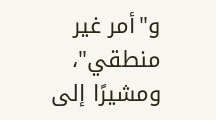و"أمر غير منطقي"، ومشيرًا إلى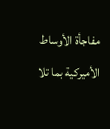مفاجأة الأوساط الأميركية بما تلا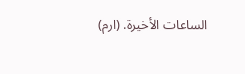الساعات الأخيرة. (ارم)